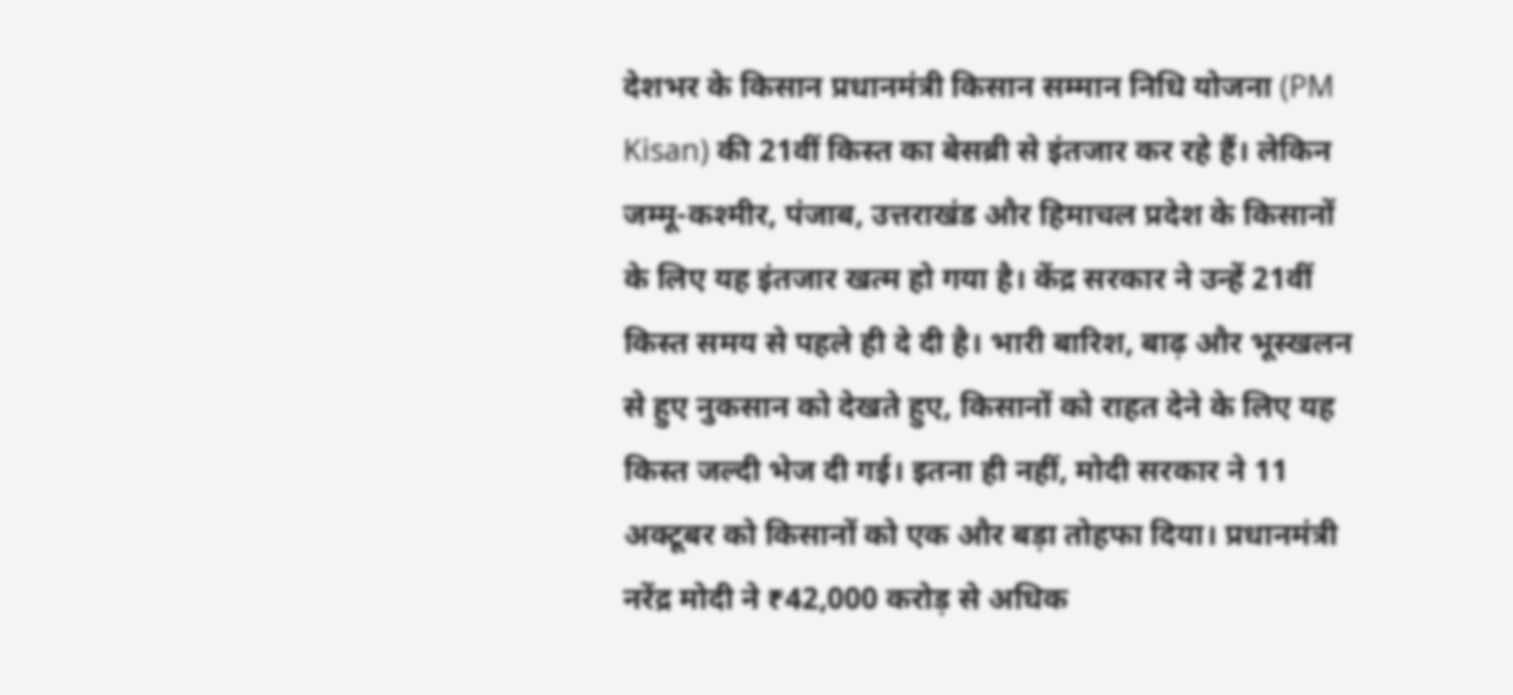देशभर के किसान प्रधानमंत्री किसान सम्मान निधि योजना (PM Kisan) की 21वीं किस्त का बेसब्री से इंतजार कर रहे हैं। लेकिन जम्मू-कश्मीर, पंजाब, उत्तराखंड और हिमाचल प्रदेश के किसानों के लिए यह इंतजार खत्म हो गया है। केंद्र सरकार ने उन्हें 21वीं किस्त समय से पहले ही दे दी है। भारी बारिश, बाढ़ और भूस्खलन से हुए नुकसान को देखते हुए, किसानों को राहत देने के लिए यह किस्त जल्दी भेज दी गई। इतना ही नहीं, मोदी सरकार ने 11 अक्टूबर को किसानों को एक और बड़ा तोहफा दिया। प्रधानमंत्री नरेंद्र मोदी ने ₹42,000 करोड़ से अधिक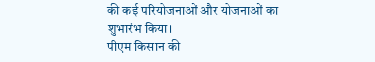की कई परियोजनाओं और योजनाओं का शुभारंभ किया।
पीएम किसान की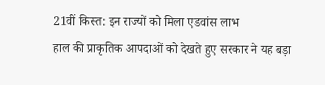21वीं किस्त: इन राज्यों को मिला एडवांस लाभ
हाल की प्राकृतिक आपदाओं को देखते हुए सरकार ने यह बड़ा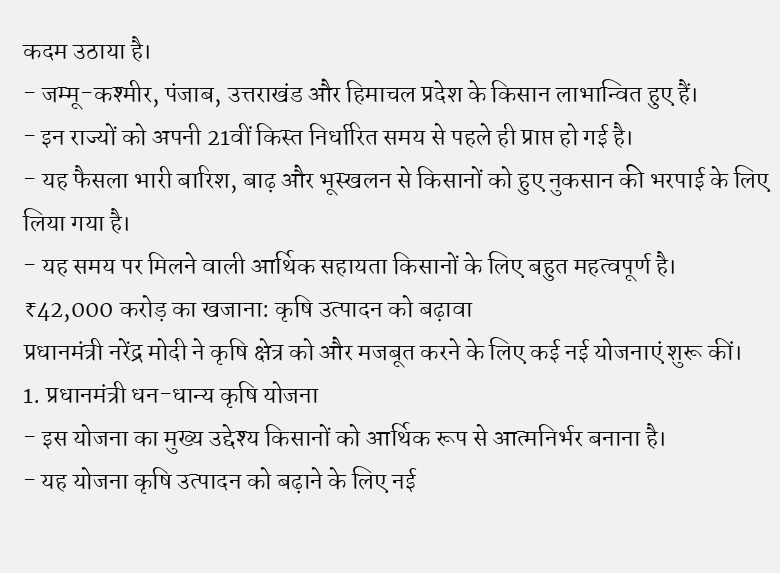कदम उठाया है।
- जम्मू-कश्मीर, पंजाब, उत्तराखंड और हिमाचल प्रदेश के किसान लाभान्वित हुए हैं।
- इन राज्यों को अपनी 21वीं किस्त निर्धारित समय से पहले ही प्राप्त हो गई है।
- यह फैसला भारी बारिश, बाढ़ और भूस्खलन से किसानों को हुए नुकसान की भरपाई के लिए लिया गया है।
- यह समय पर मिलने वाली आर्थिक सहायता किसानों के लिए बहुत महत्वपूर्ण है।
₹42,000 करोड़ का खजाना: कृषि उत्पादन को बढ़ावा
प्रधानमंत्री नरेंद्र मोदी ने कृषि क्षेत्र को और मजबूत करने के लिए कई नई योजनाएं शुरू कीं।
1. प्रधानमंत्री धन-धान्य कृषि योजना
- इस योजना का मुख्य उद्देश्य किसानों को आर्थिक रूप से आत्मनिर्भर बनाना है।
- यह योजना कृषि उत्पादन को बढ़ाने के लिए नई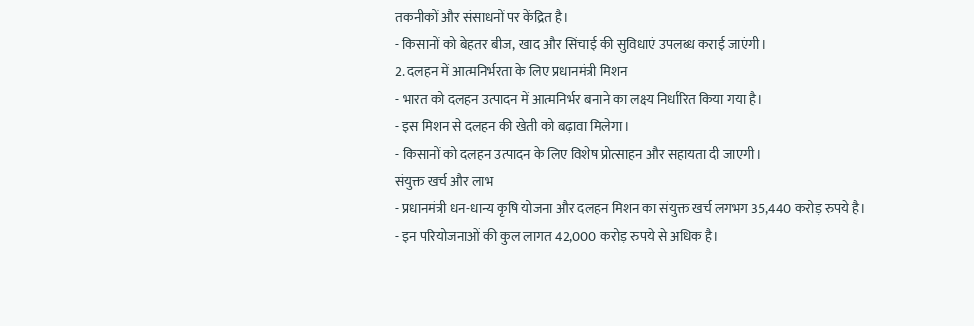तकनीकों और संसाधनों पर केंद्रित है।
- किसानों को बेहतर बीज, खाद और सिंचाई की सुविधाएं उपलब्ध कराई जाएंगी।
2. दलहन में आत्मनिर्भरता के लिए प्रधानमंत्री मिशन
- भारत को दलहन उत्पादन में आत्मनिर्भर बनाने का लक्ष्य निर्धारित किया गया है।
- इस मिशन से दलहन की खेती को बढ़ावा मिलेगा।
- किसानों को दलहन उत्पादन के लिए विशेष प्रोत्साहन और सहायता दी जाएगी।
संयुक्त खर्च और लाभ
- प्रधानमंत्री धन-धान्य कृषि योजना और दलहन मिशन का संयुक्त खर्च लगभग 35,440 करोड़ रुपये है।
- इन परियोजनाओं की कुल लागत 42,000 करोड़ रुपये से अधिक है।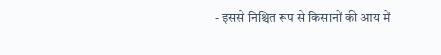- इससे निश्चित रूप से किसानों की आय में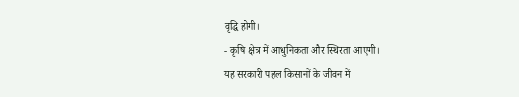वृद्धि होगी।
- कृषि क्षेत्र में आधुनिकता और स्थिरता आएगी।
यह सरकारी पहल किसानों के जीवन में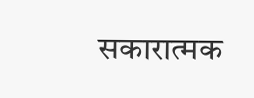सकारात्मक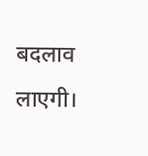बदलाव लाएगी।